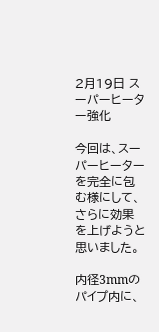2月19日 スーパーヒーター強化

今回は、スーパーヒーターを完全に包む様にして、さらに効果を上げようと思いました。

内径3mmのパイプ内に、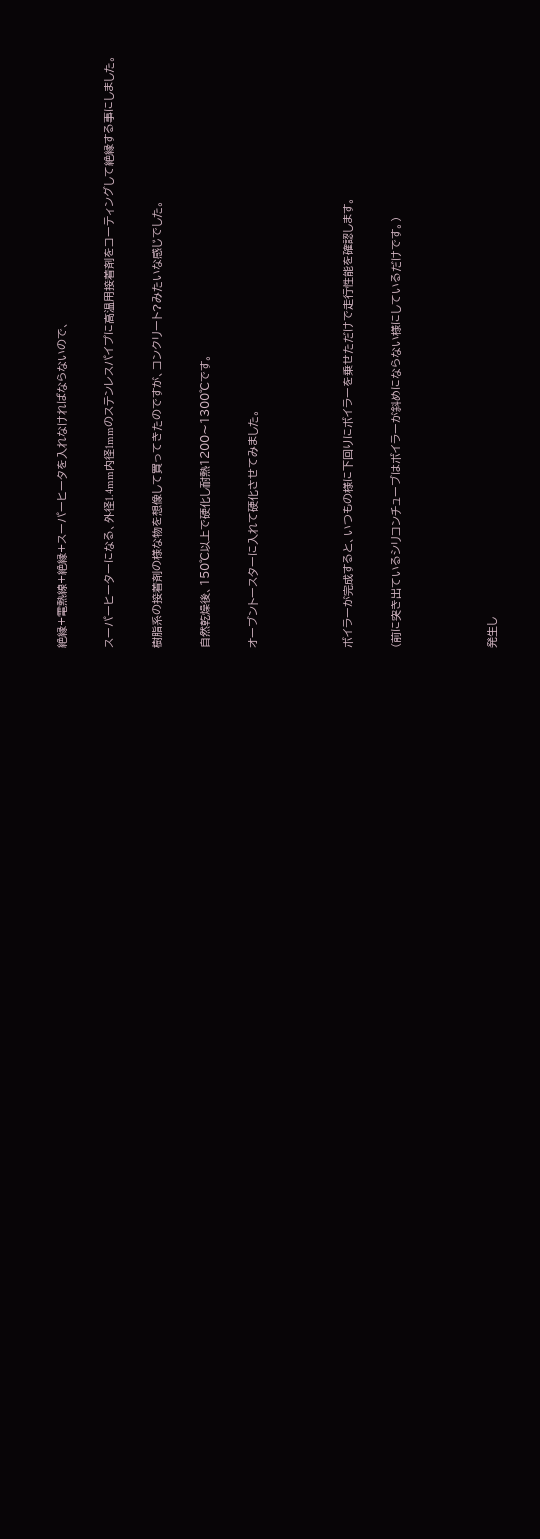絶縁+電熱線+絶縁+スーパーヒータを入れなければならないので、

スーパーヒーターになる、外径1.4mm内径1mmのステンレスパイプに高温用接着剤をコーティングして絶縁する事にしました。

樹脂系の接着剤の様な物を想像して買ってきたのですが、コンクリート?みたいな感じでした。

自然乾燥後、150℃以上で硬化し耐熱1200〜1300℃です。

オーブントースターに入れて硬化させてみました。



ボイラーが完成すると、いつもの様に下回りにボイラーを乗せただけで走行性能を確認します。

(前に突き出ているシリコンチューブはボイラーが斜めにならない様にしているだけです。)



発生し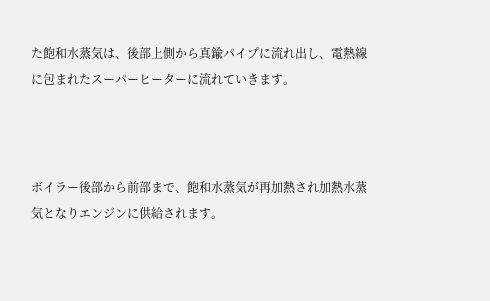た飽和水蒸気は、後部上側から真鍮パイプに流れ出し、電熱線に包まれたスーパーヒーターに流れていきます。



ボイラー後部から前部まで、飽和水蒸気が再加熱され加熱水蒸気となりエンジンに供給されます。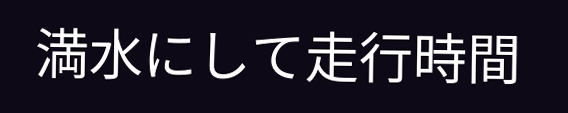満水にして走行時間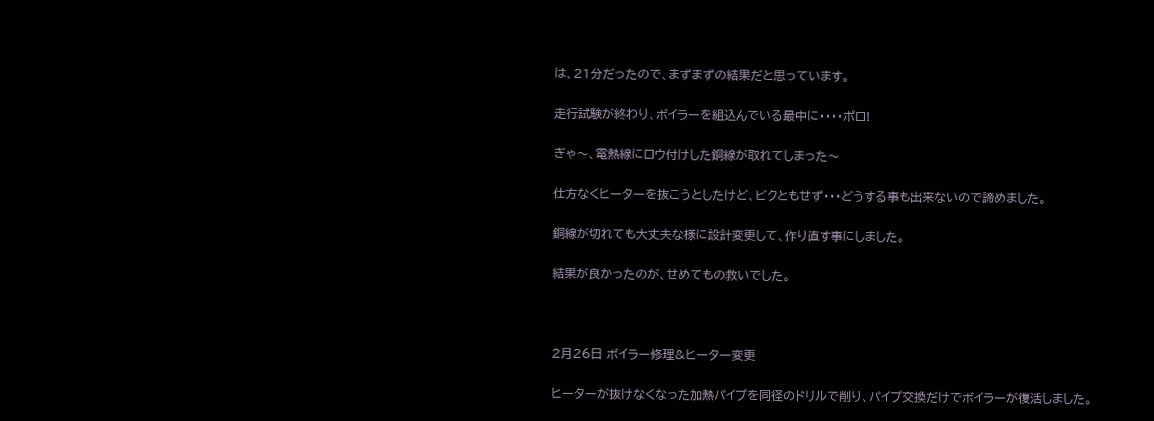は、21分だったので、まずまずの結果だと思っています。

走行試験が終わり、ボイラーを組込んでいる最中に・・・・ポロ!

ぎゃ〜、電熱線にロウ付けした銅線が取れてしまった〜

仕方なくヒーターを抜こうとしたけど、ビクともせず・・・どうする事も出来ないので諦めました。

銅線が切れても大丈夫な様に設計変更して、作り直す事にしました。

結果が良かったのが、せめてもの救いでした。



2月26日 ボイラー修理&ヒーター変更

ヒーターが抜けなくなった加熱パイプを同径のドリルで削り、パイプ交換だけでボイラーが復活しました。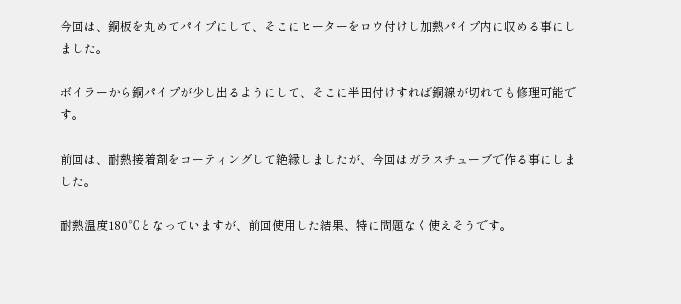今回は、銅板を丸めてパイプにして、そこにヒーターをロウ付けし加熱パイプ内に収める事にしました。

ボイラーから銅パイプが少し出るようにして、そこに半田付けすれば銅線が切れても修理可能です。

前回は、耐熱接着剤をコーティングして絶縁しましたが、今回はガラスチューブで作る事にしました。

耐熱温度180℃となっていますが、前回使用した結果、特に問題なく使えそうです。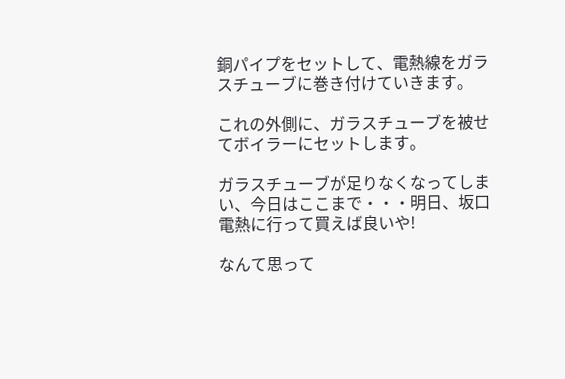銅パイプをセットして、電熱線をガラスチューブに巻き付けていきます。

これの外側に、ガラスチューブを被せてボイラーにセットします。

ガラスチューブが足りなくなってしまい、今日はここまで・・・明日、坂口電熱に行って買えば良いや!

なんて思って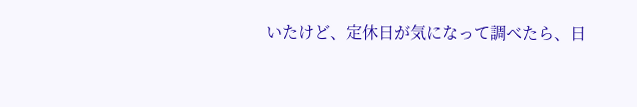いたけど、定休日が気になって調べたら、日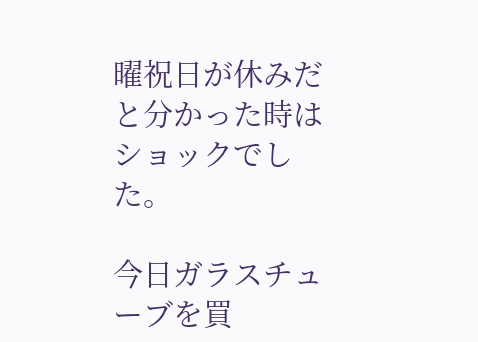曜祝日が休みだと分かった時はショックでした。

今日ガラスチューブを買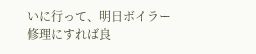いに行って、明日ボイラー修理にすれば良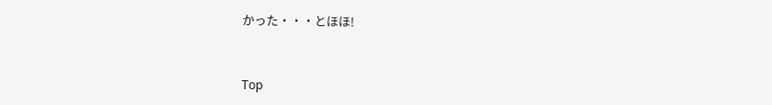かった・・・とほほ!



Top